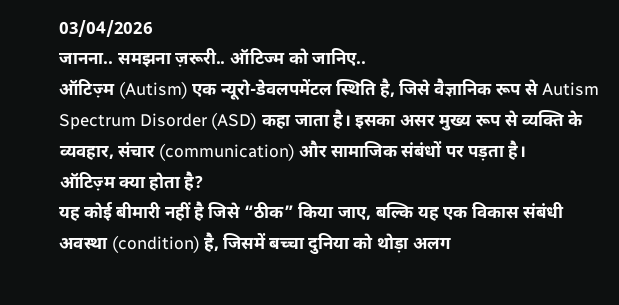03/04/2026
जानना.. समझना ज़रूरी.. ऑटिज्म को जानिए..
ऑटिज़्म (Autism) एक न्यूरो-डेवलपमेंटल स्थिति है, जिसे वैज्ञानिक रूप से Autism Spectrum Disorder (ASD) कहा जाता है। इसका असर मुख्य रूप से व्यक्ति के व्यवहार, संचार (communication) और सामाजिक संबंधों पर पड़ता है।
ऑटिज़्म क्या होता है?
यह कोई बीमारी नहीं है जिसे “ठीक” किया जाए, बल्कि यह एक विकास संबंधी अवस्था (condition) है, जिसमें बच्चा दुनिया को थोड़ा अलग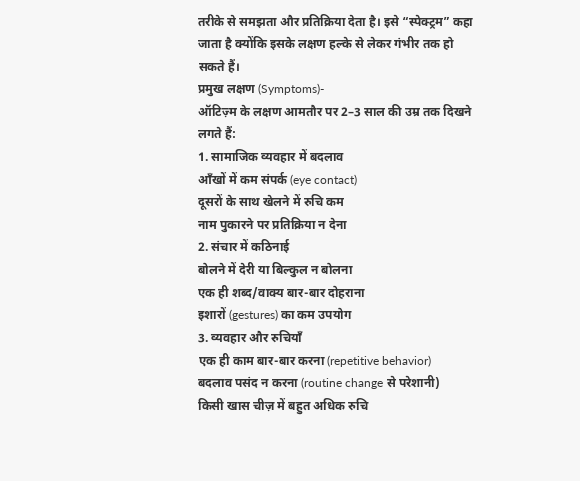तरीके से समझता और प्रतिक्रिया देता है। इसे “स्पेक्ट्रम” कहा जाता है क्योंकि इसके लक्षण हल्के से लेकर गंभीर तक हो सकते हैं।
प्रमुख लक्षण (Symptoms)-
ऑटिज़्म के लक्षण आमतौर पर 2–3 साल की उम्र तक दिखने लगते हैं:
1. सामाजिक व्यवहार में बदलाव
आँखों में कम संपर्क (eye contact)
दूसरों के साथ खेलने में रुचि कम
नाम पुकारने पर प्रतिक्रिया न देना
2. संचार में कठिनाई
बोलने में देरी या बिल्कुल न बोलना
एक ही शब्द/वाक्य बार-बार दोहराना
इशारों (gestures) का कम उपयोग
3. व्यवहार और रुचियाँ
एक ही काम बार-बार करना (repetitive behavior)
बदलाव पसंद न करना (routine change से परेशानी)
किसी खास चीज़ में बहुत अधिक रुचि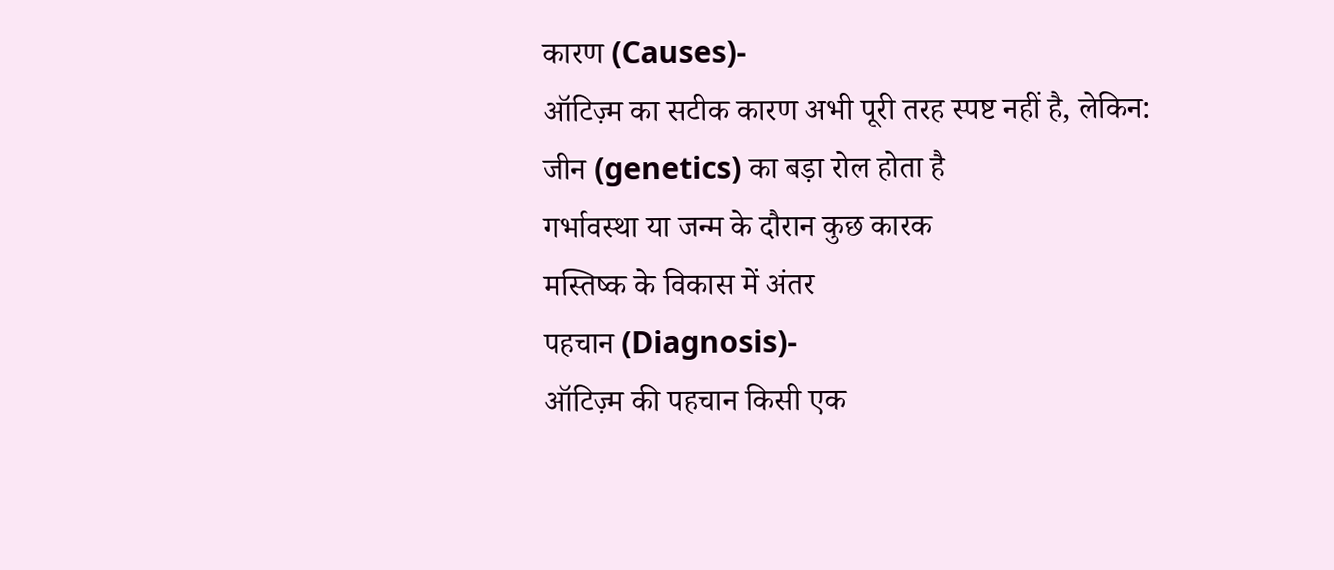कारण (Causes)-
ऑटिज़्म का सटीक कारण अभी पूरी तरह स्पष्ट नहीं है, लेकिन:
जीन (genetics) का बड़ा रोल होता है
गर्भावस्था या जन्म के दौरान कुछ कारक
मस्तिष्क के विकास में अंतर
पहचान (Diagnosis)-
ऑटिज़्म की पहचान किसी एक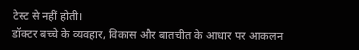टेस्ट से नहीं होती।
डॉक्टर बच्चे के व्यवहार, विकास और बातचीत के आधार पर आकलन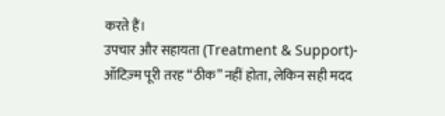करते हैं।
उपचार और सहायता (Treatment & Support)-
ऑटिज़्म पूरी तरह “ठीक” नहीं होता, लेकिन सही मदद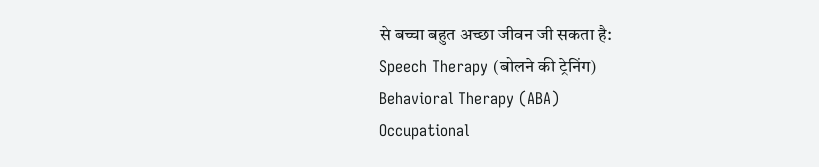से बच्चा बहुत अच्छा जीवन जी सकता है:
Speech Therapy (बोलने की ट्रेनिंग)
Behavioral Therapy (ABA)
Occupational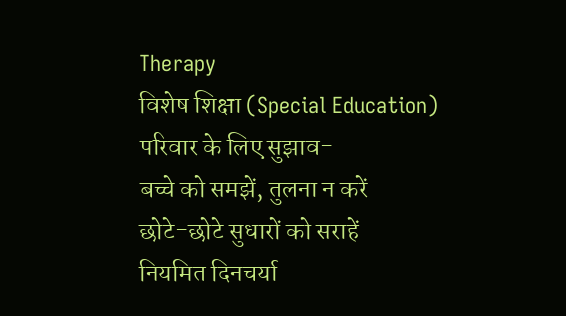Therapy
विशेष शिक्षा (Special Education)
परिवार के लिए सुझाव-
बच्चे को समझें, तुलना न करें
छोटे-छोटे सुधारों को सराहें
नियमित दिनचर्या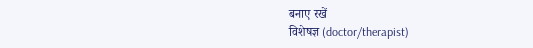बनाए रखें
विशेषज्ञ (doctor/therapist)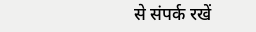से संपर्क रखें